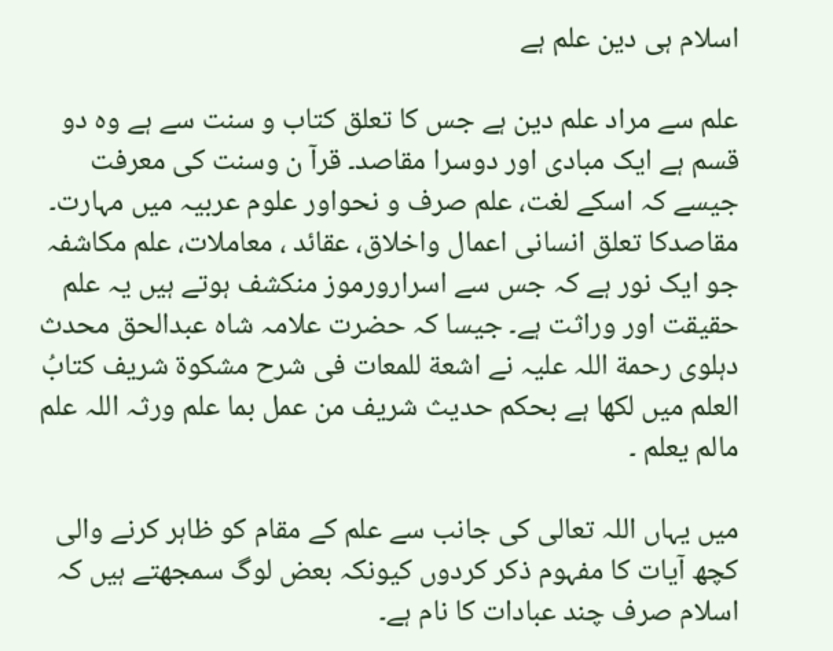اسلام ہی دین علم ہے

علم سے مراد علم دین ہے جس کا تعلق کتاب و سنت سے ہے وہ دو قسم ہے ایک مبادی اور دوسرا مقاصد۔ قرآ ن وسنت کی معرفت جیسے کہ اسکے لغت، علم صرف و نحواور علوم عربیہ میں مہارت۔ مقاصدکا تعلق انسانی اعمال واخلاق، عقائد ، معاملات، علم مکاشفہ جو ایک نور ہے کہ جس سے اسرارورموز منکشف ہوتے ہیں یہ علم حقیقت اور وراثت ہے۔ جیسا کہ حضرت علامہ شاہ عبدالحق محدث دہلوی رحمة اللہ علیہ نے اشعة للمعات فی شرح مشکوة شریف کتابُ العلم میں لکھا ہے بحکم حدیث شریف من عمل بما علم ورثہ اللہ علم مالم یعلم ۔

میں یہاں اللہ تعالی کی جانب سے علم کے مقام کو ظاہر کرنے والی کچھ آیات کا مفہوم ذکر کردوں کیونکہ بعض لوگ سمجھتے ہیں کہ اسلام صرف چند عبادات کا نام ہے۔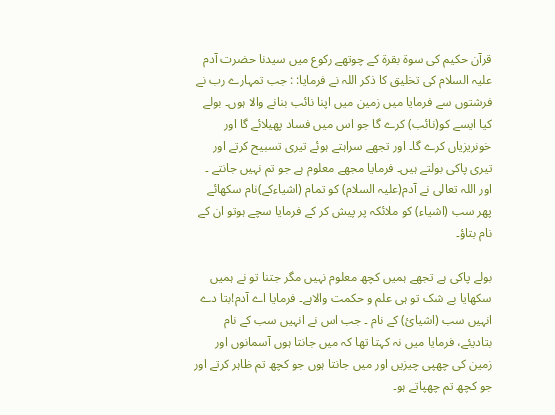قرآن حکیم کی سوة بقرة کے چوتھے رکوع میں سیدنا حضرت آدم علیہ السلام کی تخلیق کا ذکر اللہ نے فرمایا: : جب تمہارے رب نے فرشتوں سے فرمایا میں زمین میں اپنا نائب بنانے والا ہوں۔ بولے کیا ایسے کو(نائب) کرے گا جو اس میں فساد پھیلائے گا اور خونریزیاں کرے گا۔ اور تجھے سراہتے ہوئے تیری تسبیح کرتے اور تیری پاکی بولتے ہیں۔ فرمایا مجھے معلوم ہے جو تم نہیں جانتے ۔ اور اللہ تعالی نے آدم(علیہ السلام) کو تمام (اشیاءکے)نام سکھائے پھر سب (اشیاء) کو ملائکہ پر پیش کر کے فرمایا سچے ہوتو ان کے نام بتاؤ۔

بولے پاکی ہے تجھے ہمیں کچھ معلوم نہیں مگر جتنا تو نے ہمیں سکھایا بے شک تو ہی علم و حکمت والاہے۔ فرمایا اے آدم!بتا دے انہیں سب (اشیائ) کے نام ۔ جب اس نے انہیں سب کے نام بتادیئے، فرمایا میں نہ کہتا تھا کہ میں جانتا ہوں آسمانوں اور زمین کی چھپی چیزیں اور میں جانتا ہوں جو کچھ تم ظاہر کرتے اور جو کچھ تم چھپاتے ہو۔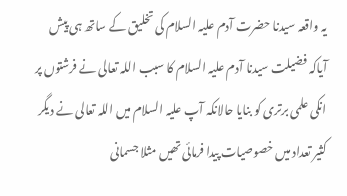یہ واقعہ سیدنا حضرت آدم علیہ السلام کی تخلیق کے ساتھ ہی پیش آیاکہ فضیلت سیدنا آدم علیہ السلام کا سبب اللہ تعالی نے فرشتوں پر انکی علمی برتری کو بنایا حالانکہ آپ علیہ السلام میں اللہ تعالی نے دیگر کثیر تعداد میں خصوصیات پیدا فرمائی تھیں مثلا جسمانی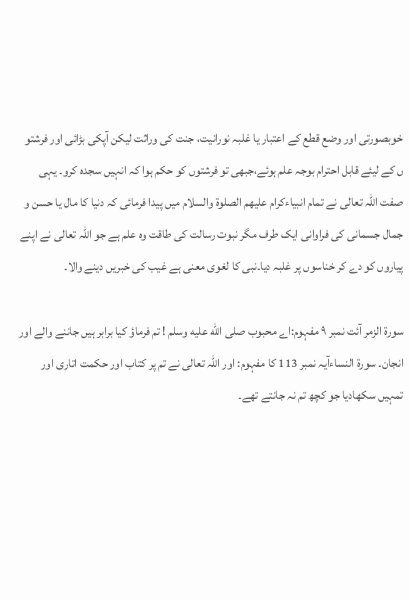خوبصورتی اور وضع قطع کے اعتبار یا غلبہ نورانیت، جنت کی وراثت لیکن آپکی بڑائی اور فرشتو ں کے لیئے قابل احترام بوجہ علم ہوئے،جبھی تو فرشتوں کو حکم ہوا کہ انہیں سجدہ کرو۔ یہی صفت اللہ تعالی نے تمام انبیاءکرام علیھم الصلوة والسلام میں پیدا فرمائی کہ دنیا کا مال یا حسن و جمال جسمانی کی فراوانی ایک طرف مگر نبوت رسالت کی طاقت وہ علم ہے جو اللہ تعالی نے اپنے پیاروں کو دے کر خناسوں پر غلبہ دیا۔نبی کا لغوی معنی ہے غیب کی خبریں دینے والا۔

سورة الزمر آئت نمبر ۹ مفہوم:اے محبوب صلى الله عليه وسلم ! تم فرماؤ کیا برابر ہیں جاننے والے اور انجان۔ سورة النساءآیہ نمبر 113 کا مفہوم: اور اللہ تعالی نے تم پر کتاب اور حکمت اتاری اور تمہیں سکھادیا جو کچھ تم نہ جانتے تھے۔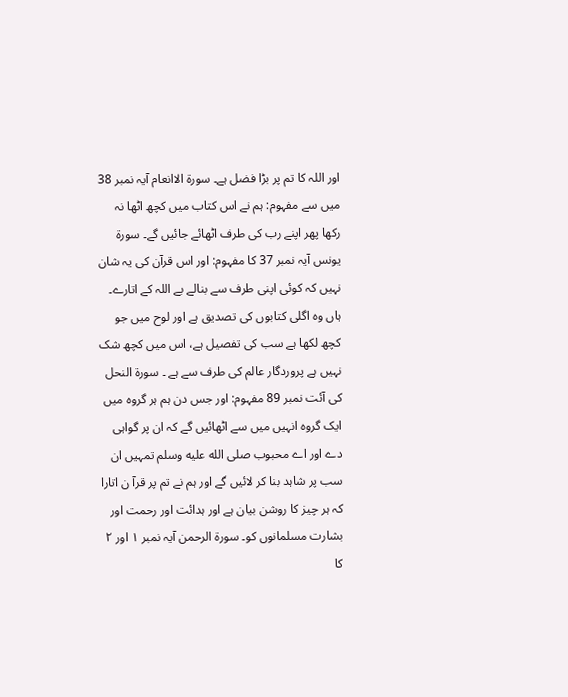اور اللہ کا تم پر بڑا فضل ہے۔ سورة الاانعام آیہ نمبر 38 میں سے مفہوم: ہم نے اس کتاب میں کچھ اٹھا نہ رکھا پھر اپنے رب کی طرف اٹھائے جائیں گے۔ سورة یونس آیہ نمبر 37 کا مفہوم: اور اس قرآن کی یہ شان نہیں کہ کوئی اپنی طرف سے بنالے بے اللہ کے اتارے۔ ہاں وہ اگلی کتابوں کی تصدیق ہے اور لوح میں جو کچھ لکھا ہے سب کی تفصیل ہے، اس میں کچھ شک نہیں ہے پروردگار عالم کی طرف سے ہے ۔ سورة النحل کی آئت نمبر 89 مفہوم: اور جس دن ہم ہر گروہ میں ایک گروہ انہیں میں سے اٹھائیں گے کہ ان پر گواہی دے اور اے محبوب صلى الله عليه وسلم تمہیں ان سب پر شاہد بنا کر لائیں گے اور ہم نے تم پر قرآ ن اتارا کہ ہر چیز کا روشن بیان ہے اور ہدائت اور رحمت اور بشارت مسلمانوں کو۔ سورة الرحمن آیہ نمبر ۱ اور ۲ کا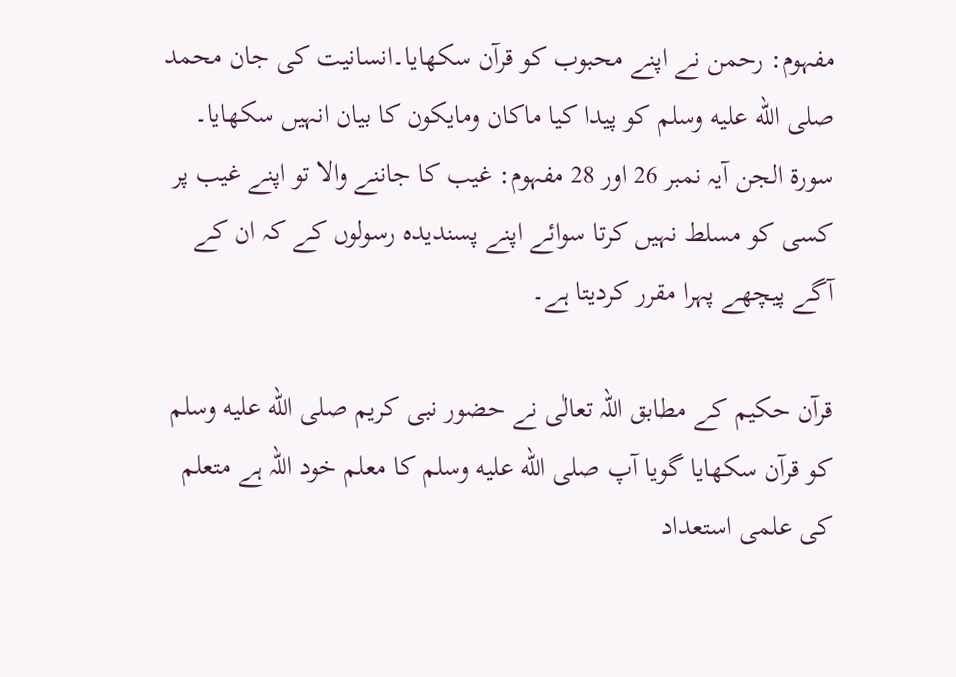مفہوم: رحمن نے اپنے محبوب کو قرآن سکھایا۔انسانیت کی جان محمد صلى الله عليه وسلم کو پیدا کیا ماکان ومایکون کا بیان انہیں سکھایا۔ سورة الجن آیہ نمبر 26 اور 28 مفہوم: غیب کا جاننے والا تو اپنے غیب پر کسی کو مسلط نہیں کرتا سوائے اپنے پسندیدہ رسولوں کے کہ ان کے آگے پیچھے پہرا مقرر کردیتا ہے۔

قرآن حکیم کے مطابق اللہ تعالٰی نے حضور نبی کریم صلى الله عليه وسلم کو قرآن سکھایا گویا آپ صلى الله عليه وسلم کا معلم خود اللہ ہے متعلم کی علمی استعداد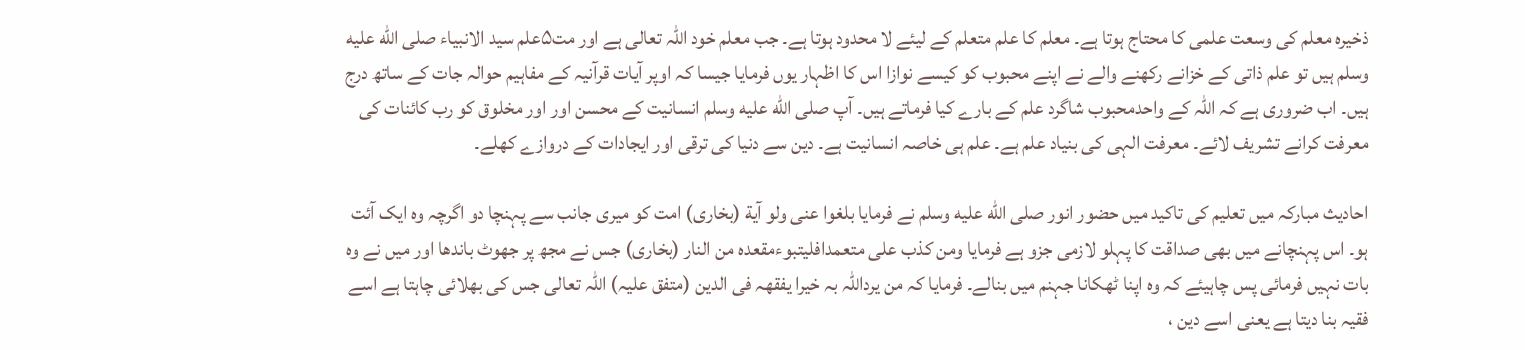ذخیرہ معلم کی وسعت علمی کا محتاج ہوتا ہے۔ معلم کا علم متعلم کے لیئے لا محدود ہوتا ہے۔ جب معلم خود اللہ تعالی ہے اور مت۵علم سید الانبیاء صلى الله عليه وسلم ہیں تو علم ذاتی کے خزانے رکھنے والے نے اپنے محبوب کو کیسے نوازا اس کا اظہار یوں فرمایا جیسا کہ اوپر آیات قرآنیہ کے مفاہیم حوالہ جات کے ساتھ درج ہیں۔ اب ضروری ہے کہ اللہ کے واحدمحبوب شاگرد علم کے بارے کیا فرماتے ہیں۔ آپ صلى الله عليه وسلم انسانیت کے محسن اور اور مخلوق کو رب کائنات کی معرفت کرانے تشریف لائے۔ معرفت الہی کی بنیاد علم ہے۔ علم ہی خاصہ انسانیت ہے۔ دین سے دنیا کی ترقی اور ایجادات کے دروازے کھلے۔

احادیث مبارکہ میں تعلیم کی تاکید میں حضور انور صلى الله عليه وسلم نے فرمایا بلغوا عنی ولو آیة (بخاری) امت کو میری جانب سے پہنچا دو اگرچہ وہ ایک آئت ہو۔ اس پہنچانے میں بھی صداقت کا پہلو لازمی جزو ہے فرمایا ومن کذب علی متعمدافلیتبوءمقعدہ من النار (بخاری) جس نے مجھ پر جھوٹ باندھا اور میں نے وہ بات نہیں فرمائی پس چاہیئے کہ وہ اپنا ٹھکانا جہنم میں بنالے۔ فرمایا کہ من یرداللہ بہ خیرا یفقھہ فی الدین (متفق علیہ) اللہ تعالی جس کی بھلائی چاہتا ہے اسے فقیہ بنا دیتا ہے یعنی اسے دین ،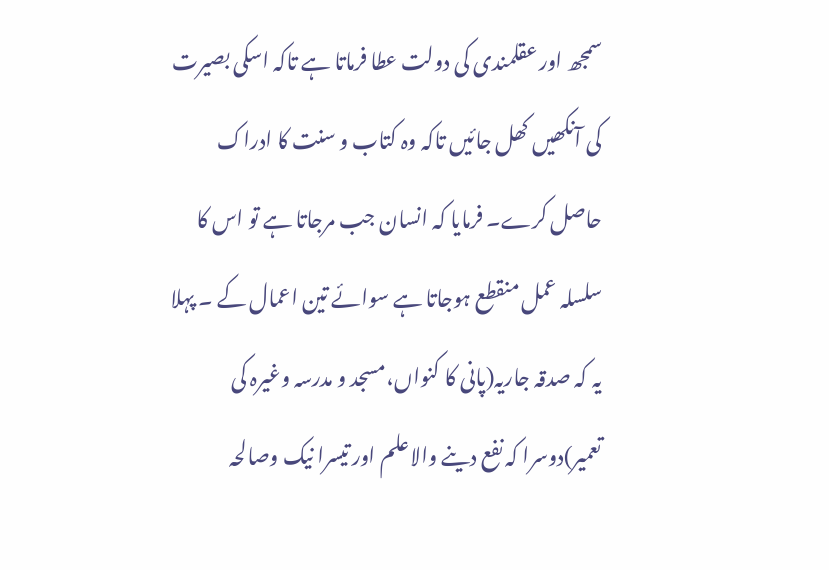سمجھ اور عقلمندی کی دولت عطا فرماتا ہے تاکہ اسکی بصیرت کی آنکھیں کھل جائیں تاکہ وہ کتاب و سنت کا ادراک حاصل کرے۔ فرمایا کہ انسان جب مرجاتا ہے تو اس کا سلسلہ عمل منقطع ہوجاتا ہے سوائے تین اعمال کے ۔ پہلا یہ کہ صدقہ جاریہ(پانی کا کنواں،مسجد و مدرسہ وغیرہ کی تعمیر)دوسرا کہ نفع دینے والاعلم اور تیسرا نیک وصالحہ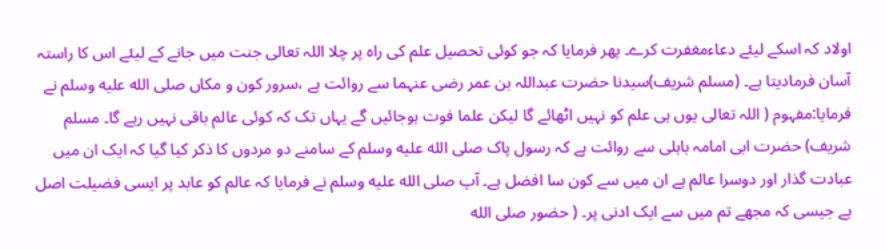اولاد کہ اسکے لیئے دعاءمغفرت کرے۔ پھر فرمایا کہ جو کوئی تحصیل علم کی راہ پر چلا اللہ تعالی جنت میں جانے کے لیئے اس کا راستہ آسان فرمادیتا ہے۔ (مسلم شریف)سیدنا حضرت عبداللہ بن عمر رضی عنہما سے روائت ہے ،سرور کون و مکاں صلى الله عليه وسلم نے فرمایا:مفہوم ( اللہ تعالی یوں ہی علم کو نہیں اٹھائے گا لیکن علما فوت ہوجائیں گے یہاں تک کہ کوئی عالم باقی نہیں رہے گا۔ مسلم شریف) حضرت ابی امامہ باہلی سے روائت ہے کہ رسول پاک صلى الله عليه وسلم کے سامنے دو مردوں کا ذکر کیا گیا کہ ایک ان میں عبادت گذار اور دوسرا عالم ہے ان میں سے کون سا افضل ہے۔ آپ صلى الله عليه وسلم نے فرمایا کہ عالم کو عابد پر ایسی فضیلت اصل ہے جیسی کہ مجھے تم میں سے ایک ادنی پر۔ ( حضور صلى الله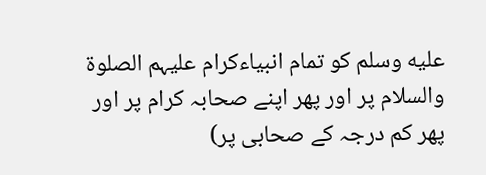عليه وسلم کو تمام انبیاءکرام علیہم الصلوة والسلام پر اور پھر اپنے صحابہ کرام پر اور پھر کم درجہ کے صحابی پر)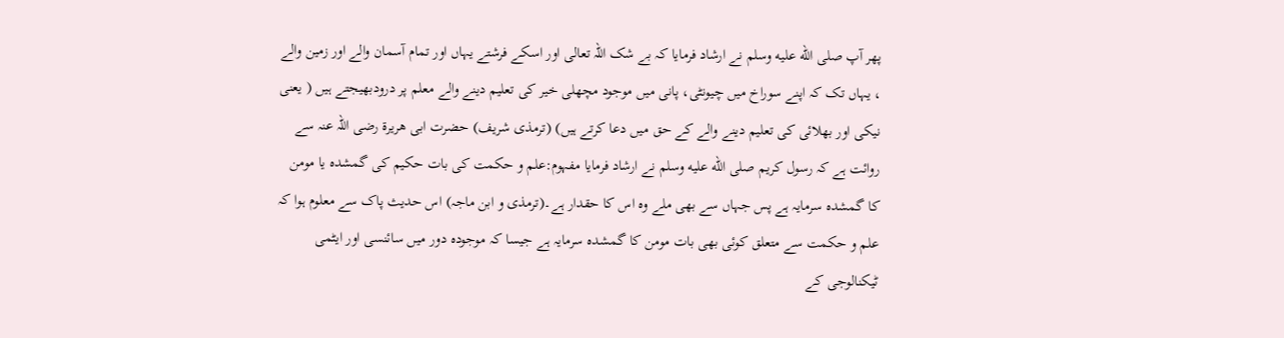پھر آپ صلى الله عليه وسلم نے ارشاد فرمایا کہ بے شک اللہ تعالی اور اسکے فرشتے یہاں اور تمام آسمان والے اور زمین والے ، یہاں تک کہ اپنے سوراخ میں چیونٹی، پانی میں موجود مچھلی خیر کی تعلیم دینے والے معلم پر درودبھیجتے ہیں ( یعنی نیکی اور بھلائی کی تعلیم دینے والے کے حق میں دعا کرتے ہیں) (ترمذی شریف) حضرت ابی ھریرة رضی اللہ عنہ سے روائت ہے کہ رسول کریم صلى الله عليه وسلم نے ارشاد فرمایا مفہوم:علم و حکمت کی بات حکیم کی گمشدہ یا مومن کا گمشدہ سرمایہ ہے پس جہاں سے بھی ملے وہ اس کا حقدار ہے۔(ترمذی و ابن ماجہ) اس حدیث پاک سے معلوم ہوا کہ علم و حکمت سے متعلق کوئی بھی بات مومن کا گمشدہ سرمایہ ہے جیسا کہ موجودہ دور میں سائنسی اور ایٹمی ٹیکنالوجی کے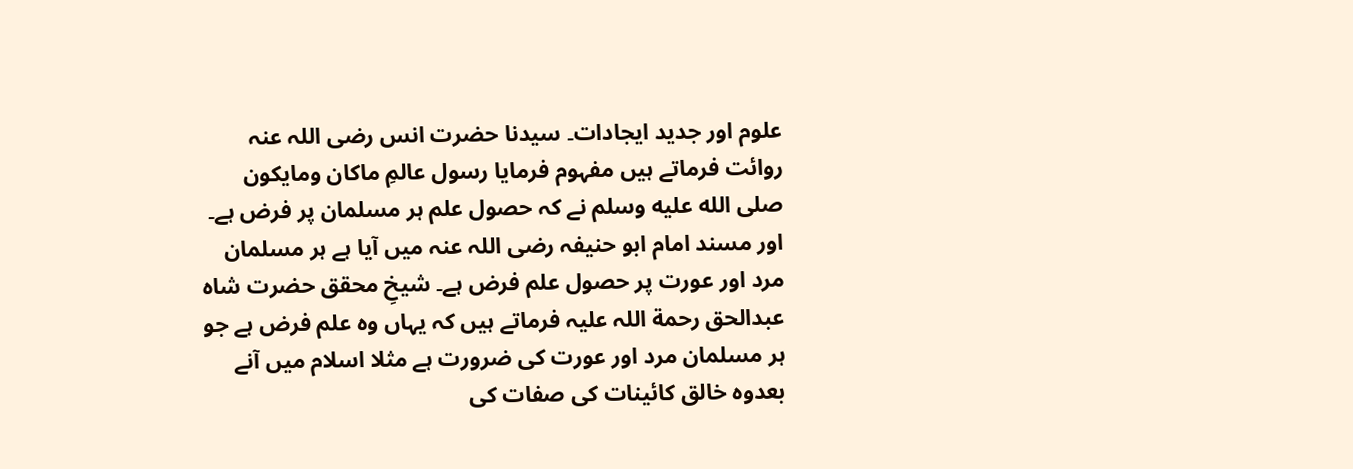علوم اور جدید ایجادات۔ سیدنا حضرت انس رضی اللہ عنہ روائت فرماتے ہیں مفہوم فرمایا رسول عالمِ ماکان ومایکون صلى الله عليه وسلم نے کہ حصول علم ہر مسلمان پر فرض ہے۔ اور مسند امام ابو حنیفہ رضی اللہ عنہ میں آیا ہے ہر مسلمان مرد اور عورت پر حصول علم فرض ہے۔ شیخِ محقق حضرت شاہ عبدالحق رحمة اللہ علیہ فرماتے ہیں کہ یہاں وہ علم فرض ہے جو ہر مسلمان مرد اور عورت کی ضرورت ہے مثلا اسلام میں آنے بعدوہ خالق کائینات کی صفات کی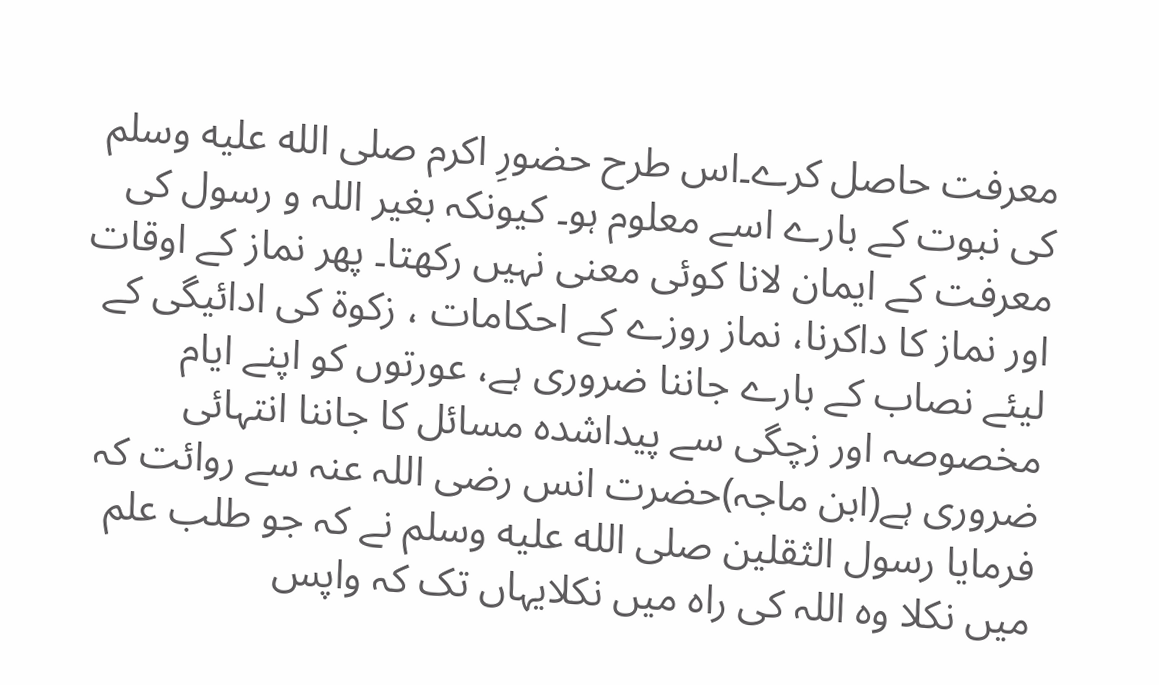معرفت حاصل کرے۔اس طرح حضورِ اکرم صلى الله عليه وسلم کی نبوت کے بارے اسے معلوم ہو۔ کیونکہ بغیر اللہ و رسول کی معرفت کے ایمان لانا کوئی معنی نہیں رکھتا۔ پھر نماز کے اوقات اور نماز کا داکرنا، نماز روزے کے احکامات ، زکوة کی ادائیگی کے لیئے نصاب کے بارے جاننا ضروری ہے، عورتوں کو اپنے ایام مخصوصہ اور زچگی سے پیداشدہ مسائل کا جاننا انتہائی ضروری ہے(ابن ماجہ)حضرت انس رضی اللہ عنہ سے روائت کہ فرمایا رسول الثقلین صلى الله عليه وسلم نے کہ جو طلب علم میں نکلا وہ اللہ کی راہ میں نکلایہاں تک کہ واپس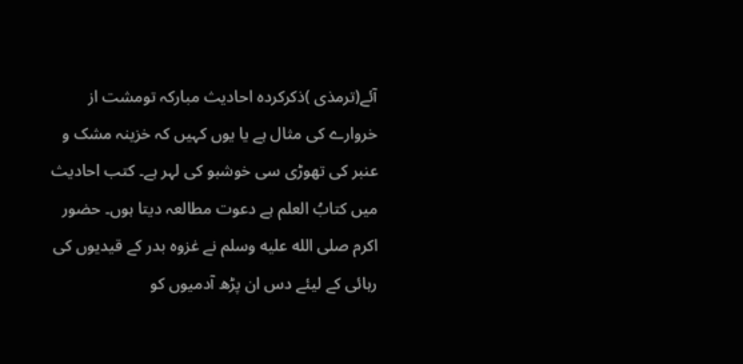آئے(ترمذی )ذکرکردہ احادیث مبارکہ تومشت از خروارے کی مثال ہے یا یوں کہیں کہ خزینہ مشک و عنبر کی تھوڑی سی خوشبو کی لہر ہے۔ کتب احادیث میں کتابُ العلم ہے دعوت مطالعہ دیتا ہوں۔ حضور اکرم صلى الله عليه وسلم نے غزوہ بدر کے قیدیوں کی رہائی کے لیئے دس ان پڑھ آدمیوں کو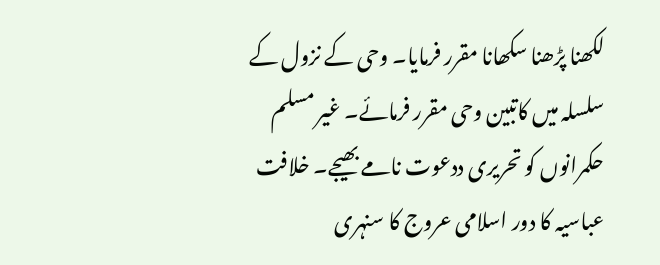لکھنا پڑھنا سکھانا مقرر فرمایا۔ وحی کے نزول کے سلسلہ میں کاتبین وحی مقرر فرمائے۔ غیر مسلم حکمرانوں کو تحریری ددعوت نامے بھیجے۔ خلافت عباسیہ کا دور اسلامی عروج کا سنہری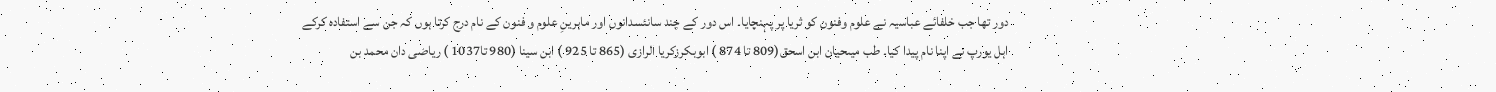دور تھا جب خلفائے عباسیہ نے علوم وفنون کو ثریا پر پہنچایا۔ اس دور کے چند سانئسدانوں اور ماہرینِ علوم و فنون کے نام درج کرتا ہوں کہ جن سے استفادہ کرکے اہل یورپ نے اپنا نام پیدا کیا۔ طب میںحیان ابن اسحق(809 تا 874 ) ابوبکرزکریا الرازی (865 تا 925 ) ابن سینا (980 تا1037 ) ریاضی دان محمد بن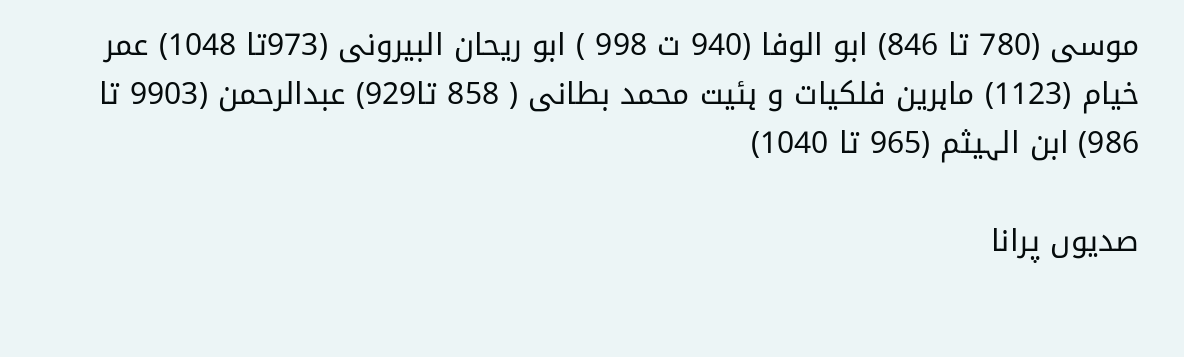موسی (780 تا 846) ابو الوفا (940 ت 998 ) ابو ریحان البیرونی (973تا 1048) عمر خیام (1123) ماہرین فلکیات و ہئیت محمد بطانی ( 858 تا929) عبدالرحمن (9903 تا 986) ابن الہیثم (965 تا 1040)

صدیوں پرانا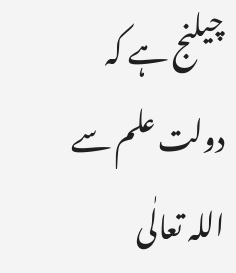چیلنج ہے کہ دولت علم سے اللہ تعالٰی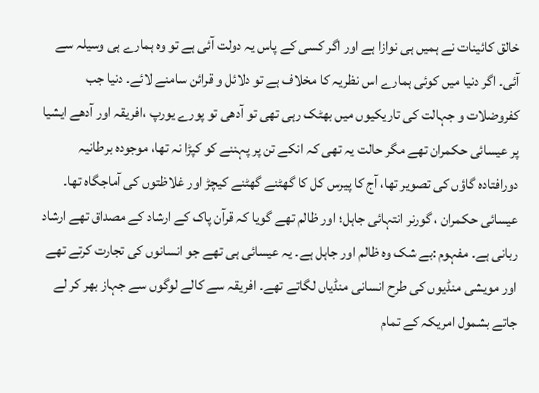خالق کائینات نے ہمیں ہی نوازا ہے اور اگر کسی کے پاس یہ دولت آئی ہے تو وہ ہمارے ہی وسیلہ سے آئی۔ اگر دنیا میں کوئی ہمارے اس نظریہ کا مخلاف ہے تو دلائل و قرائن سامنے لائے۔ دنیا جب کفروضلات و جہالت کی تاریکیوں میں بھٹک رہی تھی تو آدھی تو پورے یورپ ،افریقہ اور آدھے ایشیا پر عیسائی حکمران تھے مگر حالت یہ تھی کہ انکے تن پر پہننے کو کپڑا نہ تھا، موجودہ برطانیہ دورافتادہ گاؤں کی تصویر تھا، آج کا پیرس کل کا گھٹنے گھٹنے کیچڑ اور غلاظتوں کی آماجگاہ تھا۔ عیسائی حکمران ، گورنر انتہائی جاہل؛ اور ظالم تھے گویا کہ قرآن پاک کے ارشاد کے مصداق تھے ارشاد ربانی ہے۔ مفہوم :بے شک وہ ظالم اور جاہل ہے۔ یہ عیسائی ہی تھے جو انسانوں کی تجارت کرتے تھے اور مویشی منڈیوں کی طرح انسانی منڈیاں لگاتے تھے۔ افریقہ سے کالے لوگوں سے جہاز بھر کر لے جاتے بشمول امریکہ کے تمام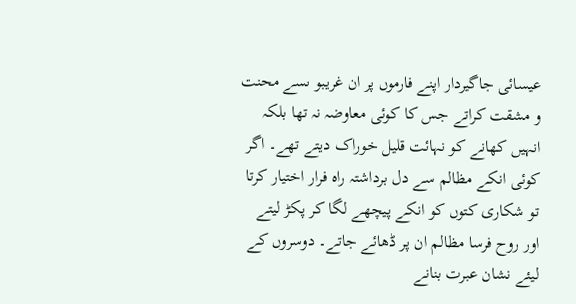عیسائی جاگیردار اپنے فارموں پر ان غریبو ںسے محنت و مشقت کراتے جس کا کوئی معاوضہ نہ تھا بلکہ انہیں کھانے کو نہائت قلیل خوراک دیتے تھے۔ اگر کوئی انکے مظالم سے دل برداشتہ راہ فرار اختیار کرتا تو شکاری کتوں کو انکے پیچھے لگا کر پکڑ لیتے اور روح فرسا مظالم ان پر ڈھائے جاتے۔ دوسروں کے لیئے نشان عبرت بنانے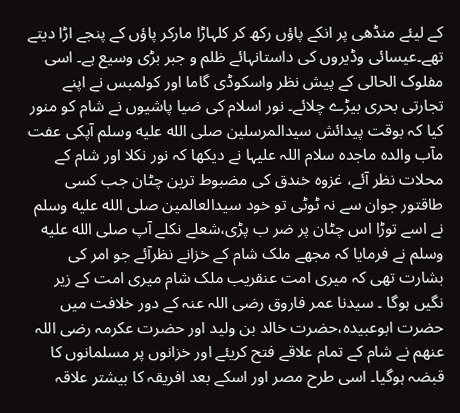کے لیئے منڈھی پر انکے پاؤں رکھ کر کلہاڑا مارکر پاؤں کے پنجے اڑا دیتے تھے۔عیسائی وڈیروں کی داستانہائے ظلم و جبر بڑی وسیع ہے۔ اسی مفلوک الحالی کے پیش نظر واسکوڈی گاما اور کولمبس نے اپنے تجارتی بحری بیڑے چلائے۔ نور اسلام کی ضیا پاشیوں نے شام کو منور کیا کہ بوقت پیدائش سیدالمرسلین صلى الله عليه وسلم آپکی عفت مآب والدہ ماجدہ سلام اللہ علیہا نے دیکھا کہ نور نکلا اور شام کے محلات نظر آئے، غزوہ خندق کی مضبوط ترین چٹان جب کسی طاقتور جوان سے نہ ٹوٹی تو خود سیدالعالمین صلى الله عليه وسلم نے اسے توڑا اس چٹان پر ضر ب پڑی،شعلے نکلے آپ صلى الله عليه وسلم نے فرمایا کہ مجھے ملک شام کے خزانے نظرآئے جو امر کی بشارت تھی کہ میری امت عنقریب ملک شام میری امت کے زیر نگیں ہوگا ۔ سیدنا عمر فاروق رضی اللہ عنہ کے دور خلافت میں حضرت ابوعبیدہ،حضرت خالد بن ولید اور حضرت عکرمہ رضی اللہ عنھم نے شام کے تمام علاقے فتح کریئے اور خزانوں پر مسلمانوں کا قبضہ ہوگیا۔ اسی طرح مصر اور اسکے بعد افریقہ کا بیشتر علاقہ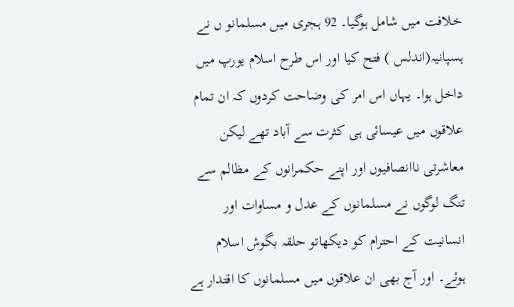خلافت میں شامل ہوگیا۔ 92 ہجری میں مسلمانو ں نے ہسپانیہ(اندلس ) فتح کیا اور اس طرح اسلام یورپ میں داخل ہوا۔ یہاں اس امر کی وضاحت کردوں کہ ان تمام علاقوں میں عیسائی ہی کثرت سے آباد تھے لیکن معاشرتی ناانصافیوں اور اپنے حکمرانوں کے مظالم سے تنگ لوگوں نے مسلمانوں کے عدل و مساوات اور انسانیت کے احترام کو دیکھاتو حلقہ بگوش اسلام ہوئے۔ اور آج بھی ان علاقوں میں مسلمانوں کا اقتدار ہے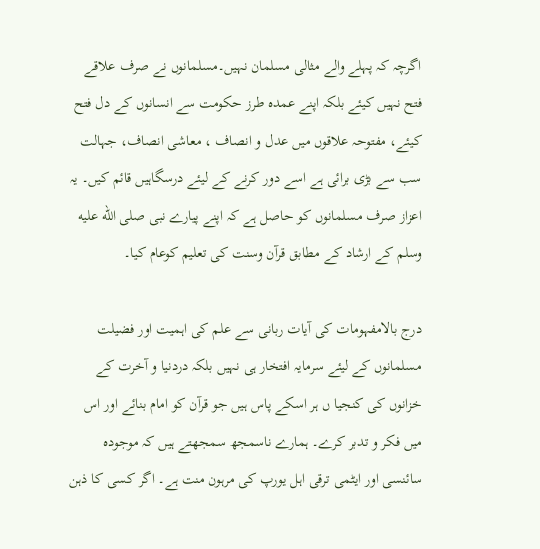اگرچہ کہ پہلے والے مثالی مسلمان نہیں۔مسلمانوں نے صرف علاقے فتح نہیں کیئے بلکہ اپنے عمدہ طرز حکومت سے انسانوں کے دل فتح کیئے، مفتوحہ علاقوں میں عدل و انصاف ، معاشی انصاف، جہالت سب سے بڑی برائی ہے اسے دور کرنے کے لیئے درسگاہیں قائم کیں۔ یہ اعزاز صرف مسلمانوں کو حاصل ہے کہ اپنے پیارے نبی صلى الله عليه وسلم کے ارشاد کے مطابق قرآن وسنت کی تعلیم کوعام کیا۔

درج بالامفہومات کی آیات ربانی سے علم کی اہمیت اور فضیلت مسلمانوں کے لیئے سرمایہ افتخار ہی نہیں بلکہ دردنیا و آخرت کے خزانوں کی کنجیا ں ہر اسکے پاس ہیں جو قرآن کو امام بنائے اور اس میں فکر و تدبر کرے۔ ہمارے ناسمجھ سمجھتے ہیں کہ موجودہ سائنسی اور ایٹمی ترقی اہل یورپ کی مرہون منت ہے۔ اگر کسی کا ذہن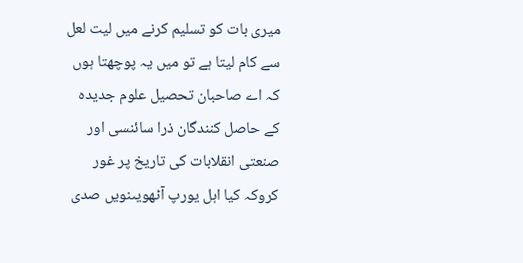میری بات کو تسلیم کرنے میں لیت لعل سے کام لیتا ہے تو میں یہ پوچھتا ہوں کہ اے صاحبان تحصیل علوم جدیدہ کے حاصل کنندگان ذرا سائنسی اور صنعتی انقلابات کی تاریخ پر غور کروکہ کیا اہل یورپ آٹھویںنویں صدی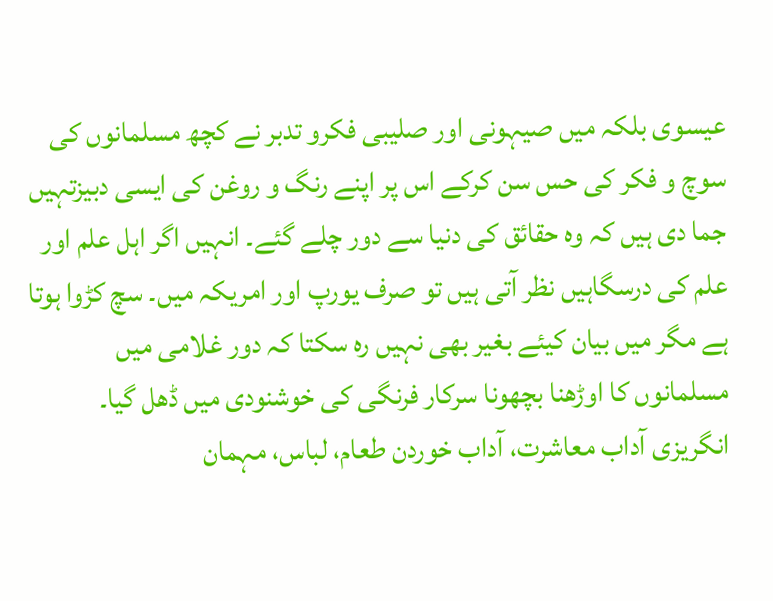عیسوی بلکہ میں صیہونی اور صلیبی فکرو تدبر نے کچھ مسلمانوں کی سوچ و فکر کی حس سن کرکے اس پر اپنے رنگ و روغن کی ایسی دبیزتہیں جما دی ہیں کہ وہ حقائق کی دنیا سے دور چلے گئے۔ انہیں اگر اہل علم اور علم کی درسگاہیں نظر آتی ہیں تو صرف یورپ اور امریکہ میں۔ سچ کڑوا ہوتا ہے مگر میں بیان کیئے بغیر بھی نہیں رہ سکتا کہ دور غلامی میں مسلمانوں کا اوڑھنا بچھونا سرکار فرنگی کی خوشنودی میں ڈھل گیا۔ انگریزی آداب معاشرت، آداب خوردن طعام، لباس، مہمان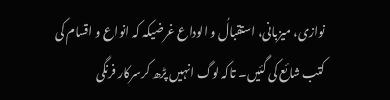نوازی، میزبانی، استقبالُ و الوداع غرضیکہ کہ انواع و اقسام کی کتب شائع کی گئیں۔ تاکہ لوگ انہیں پڑھ کرسرکار فرنگی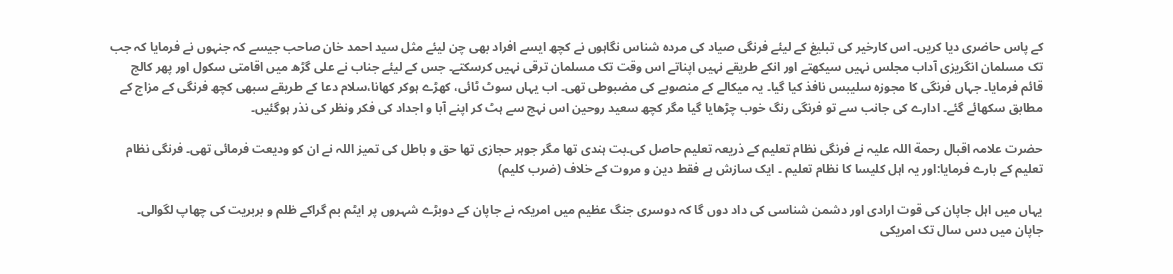کے پاس حاضری دیا کریں۔ اس کارخیر کی تبلیغ کے لیئے فرنگی صیاد کی مردہ شناس نگاہوں نے کچھ ایسے افراد بھی چن لیئے مثل سید احمد خان صاحب جیسے کہ جنہوں نے فرمایا کہ جب تک مسلمان انگریزی آداب مجلس نہیں سیکھتے اور انکے طریقے نہیں اپناتے اس وقت تک مسلمان ترقی نہیں کرسکتے۔ جس کے لیئے جناب نے علی گڑھ میں اقامتی سکول اور پھر کالج قائم فرمایا۔ جہاں فرنگی کا مجوزہ سلیبس نافذ کیا گیا۔ یہ میکالے کے منصوبے کی مضبوطی تھی۔ اب یہاں سوٹ ٹائی، کھڑے ہوکر کھانا،سلام دعا کے طریقے سبھی کچھ فرنگی کے مزاج کے مطابق سکھائے گئے۔ ادارے کی جانب سے تو فرنگی رنگ خوب چڑھایا گیا مگر کچھ سعید روحین اس نہج سے ہٹ کر اپنے آبا و اجداد کی فکر ونظر کی نذر ہوگئیں۔

حضرت علامہ اقبال رحمة اللہ علیہ نے فرنگی نظام تعلیم کے ذریعہ تعلیم حاصل کی۔بت ہندی تھا مگر جوہر حجازی تھا حق و باطل کی تمیز اللہ نے ان کو ودیعت فرمائی تھی۔ فرنگی نظام تعلیم کے بارے فرمایا:اور یہ اہل کلیسا کا نظام تعلیم ۔ ایک سازش ہے فقط دین و مروت کے خلاف (ضرب کلیم)

یہاں میں اہل جاپان کی قوت ارادی اور دشمن شناسی کی داد دوں گا کہ دوسری جنگ عظیم میں امریکہ نے جاپان کے دوبڑے شہروں پر ایٹم بم گراکے ظلم و بربریت کی چھاپ لگوالی۔ جاپان میں دس سال تک امریکی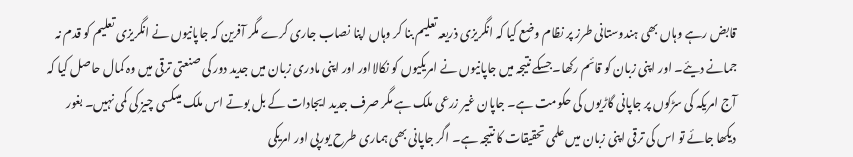قابض رہے وہاں بھی ہندوستانی طرز پر نظام وضع کیا کہ انگریزی ذریعہ تعلیم بنا کر وہاں اپنا نصاب جاری کرے مگر آفرین کہ جاپانیوں نے انگریزی تعلیم کو قدم نہ جمانے دیئے۔ اور اپنی زبان کو قائم رکھا۔جسکے نتیجہ میں جاپانیوں نے امریکیوں کو نکالااور اور اپنی مادری زبان میں جدید دور کی صنعتی ترقی میں وہ کمال حاصل کیا کہ آج امریکہ کی سڑکوں پر جاپانی گاڑیوں کی حکومت ہے۔ جاپان غیر زرعی ملک ہے مگر صرف جدید ایجادات کے بل بوتے اس ملک میںکسی چیز کی کمی نہیں۔ بغور دیکھا جائے تو اس کی ترقی اپنی زبان میں علمی تحقیقات کا نتیجہ ہے۔ اگر جاپانی بھی ہماری طرح یورپی اور امریکی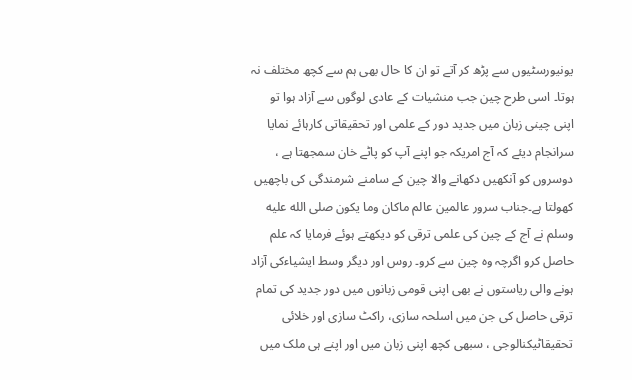یونیورسٹیوں سے پڑھ کر آتے تو ان کا حال بھی ہم سے کچھ مختلف نہ ہوتا۔ اسی طرح چین جب منشیات کے عادی لوگوں سے آزاد ہوا تو اپنی چینی زبان میں جدید دور کے علمی اور تحقیقاتی کارہائے نمایا سرانجام دیئے کہ آج امریکہ جو اپنے آپ کو پاٹے خان سمجھتا ہے ، دوسروں کو آنکھیں دکھانے والا چین کے سامنے شرمندگی کی باچھیں کھولتا ہے۔جناب سرور عالمین عالم ماکان وما یکون صلى الله عليه وسلم نے آج کے چین کی علمی ترقی کو دیکھتے ہوئے فرمایا کہ علم حاصل کرو اگرچہ وہ چین سے کرو۔ روس اور دیگر وسط ایشیاءکی آزاد ہونے والی ریاستوں نے بھی اپنی قومی زبانوں میں دور جدید کی تمام ترقی حاصل کی جن میں اسلحہ سازی، راکٹ سازی اور خلائی تحقیقاٹیکنالوجی ، سبھی کچھ اپنی زبان میں اور اپنے ہی ملک میں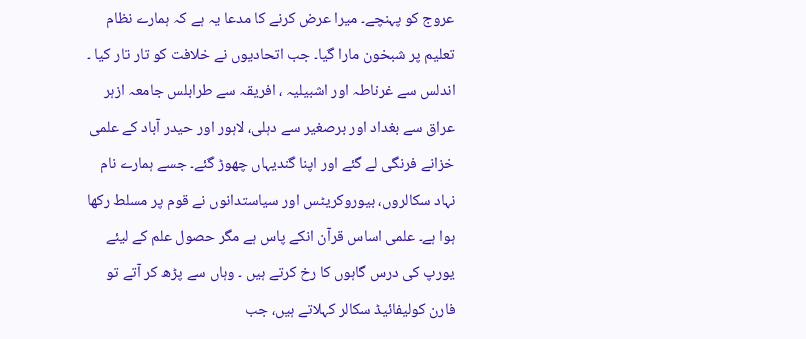عروج کو پہنچے۔ میرا عرض کرنے کا مدعا یہ ہے کہ ہمارے نظام تعلیم پر شبخون مارا گیا۔ جب اتحادیوں نے خلافت کو تار تار کیا ۔ اندلس سے غرناطہ اور اشبیلیہ ، افریقہ سے طرابلس جامعہ ازہر عراق سے بغداد اور برصغیر سے دہلی، لاہور اور حیدر آباد کے علمی خزانے فرنگی لے گئے اور اپنا گندیہاں چھوڑ گئے۔ جسے ہمارے نام نہاد سکالروں، بیوروکریٹس اور سیاستدانوں نے قوم پر مسلط رکھا ہوا ہے۔ علمی اساس قرآن انکے پاس ہے مگر حصول علم کے لیئے یورپ کی درس گاہوں کا رخ کرتے ہیں ۔ وہاں سے پڑھ کر آتے تو فارن کولیفائیڈ سکالر کہلاتے ہیں، جب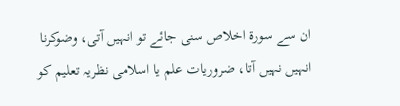ان سے سورة اخلاص سنی جائے تو انہیں آتی، وضوکرنا انہیں نہیں آتا، ضروریات علم یا اسلامی نظریہ تعلیم کو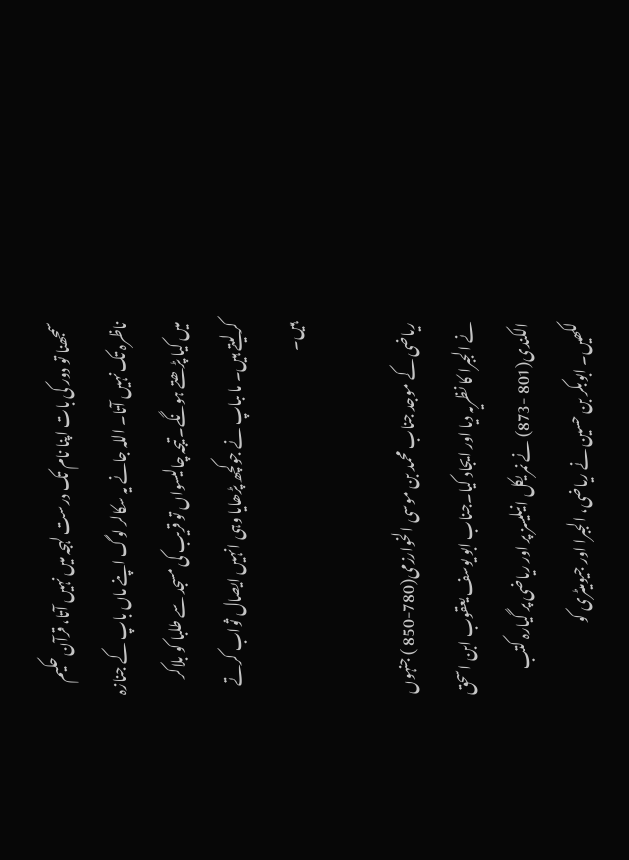سمجھنا تو دور کی بات اپنا نام تک درست لہجہ میں نہیں آتا، قرآن حکیم ناظرہ تک نہیں آتا۔ اللہ جانے یہ سکالر لوگ اپنے ماں باپ کے جنازہ میں کیا پڑھتے ہونگے۔ تیجہ چالیسواں تو قریب کی مسجد سے طلبا کو بلاکر کرلیتے ہیں۔ ما ںباپ نے جوکچھ پڑھایا وہی انہیں ایصال ثواب کرتے ہیں۔

ریاضی کے موجد جناب محمد بن موسی الخوارزمی(780-850 ) جنہوں نے الجبرا کا نظریہ دیا اور ایجاد کیا۔جناب ابو یوسف یعقوب ابن اسحق الکندی(801 -873) نے نمریکل انیلیسز پر اور ریاضی پر گیارہ کتب لکھیں۔ ابوبکر بن حسین نے ریاضی، الجبرا اور جیومیٹری کو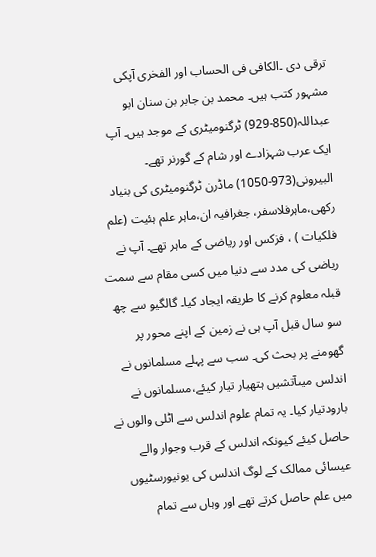ترقی دی ۔الکافی فی الحساب اور الفخری آپکی مشہور کتب ہیں۔ محمد بن جابر بن سنان ابو عبداللہ(850-929) ٹرگنومیٹری کے موجد ہیں۔ آپ ایک عرب شہزادے اور شام کے گورنر تھے۔ البیرونی(973-1050) ماڈرن ٹرگنومیٹری کی بنیاد رکھی،ماہرفلاسفر، جغرافیہ ان،ماہر علم ہئیت (علم فلکیات ) ، فزکس اور ریاضی کے ماہر تھے۔ آپ نے ریاضی کی مدد سے دنیا میں کسی مقام سے سمت قبلہ معلوم کرنے کا طریقہ ایجاد کیا۔ گالگیو سے چھ سو سال قبل آپ ہی نے زمین کے اپنے محور پر گھومنے پر بحث کی۔ سب سے پہلے مسلمانوں نے اندلس میںآتشیں ہتھیار تیار کیئے،مسلمانوں نے بارودتیار کیا۔ یہ تمام علوم اندلس سے اٹلی والوں نے حاصل کیئے کیونکہ اندلس کے قرب وجوار والے عیسائی ممالک کے لوگ اندلس کی یونیورسٹیوں میں علم حاصل کرتے تھے اور وہاں سے تمام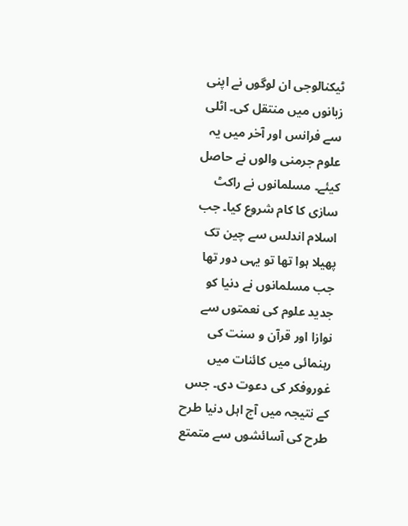ٹیکنالوجی ان لوگوں نے اپنی زبانوں میں منتقل کی۔ اٹلی سے فرانس اور آخر میں یہ علوم جرمنی والوں نے حاصل کیئے۔ مسلمانوں نے راکٹ سازی کا کام شروع کیا۔ جب اسلام اندلس سے چین تک پھیلا ہوا تھا تو یہی دور تھا جب مسلمانوں نے دنیا کو جدید علوم کی نعمتوں سے نوازا اور قرآن و سنت کی رہنمائی میں کائنات میں غوروفکر کی دعوت دی۔ جس کے نتیجہ میں آج اہل دنیا طرح طرح کی آسائشوں سے متمتع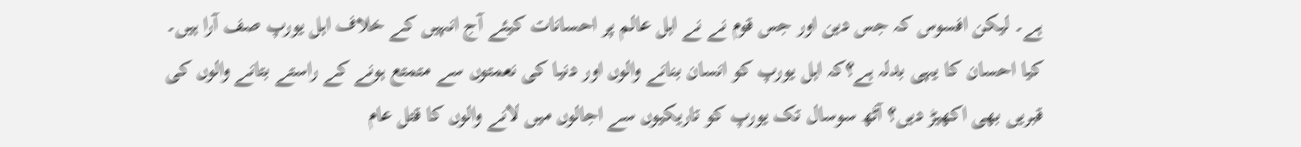ہے۔ لیکن افسوس کہ جس دین اور جس قوم نے نے اہل عالم پر احسانات کیئے آج انہیں کے خلاف اہل یورپ صف آرا ہیں۔ کیا احسان کا یہی بدلہ ہے؟کہ اہل یورپ کو انسان بنانے والوں اور دنیا کی نعمتوں سے متمتع ہونے کے راستے بتانے والوں کی قبریں بھی اکھیڑ دیں؟ آٹھ سوسال تک یورپ کو تاریکیوں سے اجالوں میں لانے والوں کا قتل عام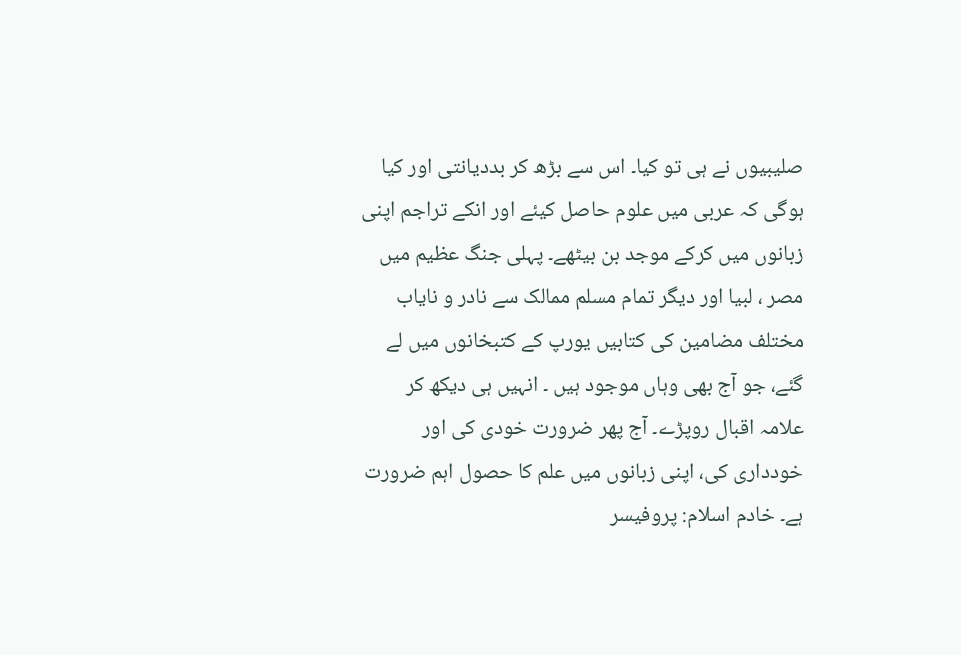صلیبیوں نے ہی تو کیا۔ اس سے بڑھ کر بددیانتی اور کیا ہوگی کہ عربی میں علوم حاصل کیئے اور انکے تراجم اپنی زبانوں میں کرکے موجد بن بیٹھے۔ پہلی جنگ عظیم میں مصر ، لبیا اور دیگر تمام مسلم ممالک سے نادر و نایاب مختلف مضامین کی کتابیں یورپ کے کتبخانوں میں لے گئے، جو آج بھی وہاں موجود ہیں ۔ انہیں ہی دیکھ کر علامہ اقبال روپڑے۔ آج پھر ضرورت خودی کی اور خودداری کی، اپنی زبانوں میں علم کا حصول اہم ضرورت ہے۔ خادم اسلام: پروفیسر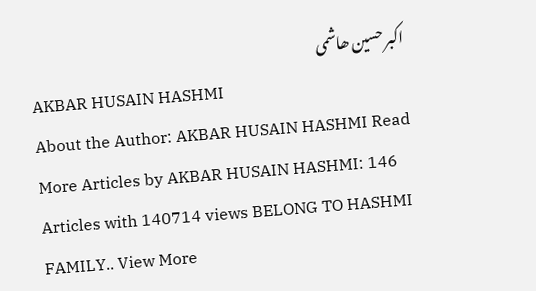اکبر حسین ھاشمی
AKBAR HUSAIN HASHMI
About the Author: AKBAR HUSAIN HASHMI Read More Articles by AKBAR HUSAIN HASHMI: 146 Articles with 140714 views BELONG TO HASHMI FAMILY.. View More